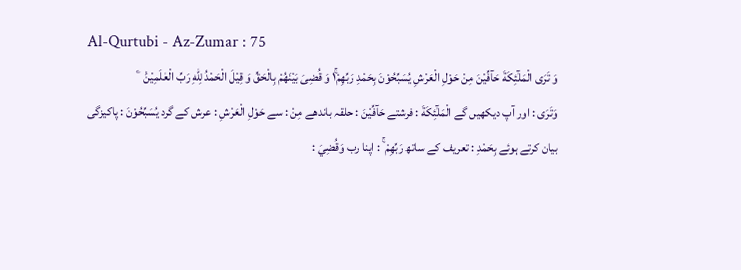Al-Qurtubi - Az-Zumar : 75
وَ تَرَى الْمَلٰٓئِكَةَ حَآفِّیْنَ مِنْ حَوْلِ الْعَرْشِ یُسَبِّحُوْنَ بِحَمْدِ رَبِّهِمْ١ۚ وَ قُضِیَ بَیْنَهُمْ بِالْحَقِّ وَ قِیْلَ الْحَمْدُ لِلّٰهِ رَبِّ الْعٰلَمِیْنَ۠   ۧ
وَتَرَى : اور آپ دیکھیں گے الْمَلٰٓئِكَةَ : فرشتے حَآفِّيْنَ : حلقہ باندھے مِنْ : سے حَوْلِ الْعَرْشِ : عرش کے گرد يُسَبِّحُوْنَ : پاکیزگی بیان کرتے ہوئے بِحَمْدِ : تعریف کے ساتھ رَبِّهِمْ ۚ : اپنا رب وَقُضِيَ :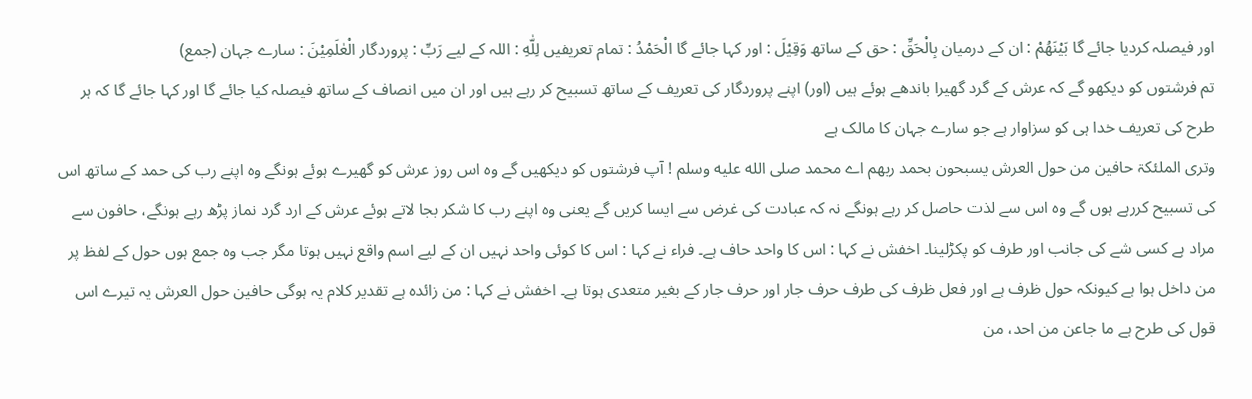اور فیصلہ کردیا جائے گا بَيْنَهُمْ : ان کے درمیان بِالْحَقِّ : حق کے ساتھ وَقِيْلَ : اور کہا جائے گا الْحَمْدُ : تمام تعریفیں لِلّٰهِ : اللہ کے لیے رَبِّ : پروردگار الْعٰلَمِيْنَ : سارے جہان (جمع)
تم فرشتوں کو دیکھو گے کہ عرش کے گرد گھیرا باندھے ہوئے ہیں (اور) اپنے پروردگار کی تعریف کے ساتھ تسبیح کر رہے ہیں اور ان میں انصاف کے ساتھ فیصلہ کیا جائے گا اور کہا جائے گا کہ ہر طرح کی تعریف خدا ہی کو سزاوار ہے جو سارے جہان کا مالک ہے
وتری الملئکۃ حافین من حول العرش یسبحون بحمد ربھم اے محمد صلى الله عليه وسلم ! آپ فرشتوں کو دیکھیں گے وہ اس روز عرش کو گھیرے ہوئے ہونگے وہ اپنے رب کی حمد کے ساتھ اس کی تسبیح کررہے ہوں گے وہ اس سے لذت حاصل کر رہے ہونگے نہ کہ عبادت کی غرض سے ایسا کریں گے یعنی وہ اپنے رب کا شکر بجا لاتے ہوئے عرش کے ارد گرد نماز پڑھ رہے ہونگے، حافون سے مراد ہے کسی شے کی جانب اور طرف کو پکڑلینا۔ اخفش نے کہا : اس کا واحد حاف ہے۔ فراء نے کہا : اس کا کوئی واحد نہیں ان کے لیے اسم واقع نہیں ہوتا مگر جب وہ جمع ہوں حول کے لفظ پر من داخل ہوا ہے کیونکہ حول ظرف ہے اور فعل ظرف کی طرف حرف جار اور حرف جار کے بغیر متعدی ہوتا ہے۔ اخفش نے کہا : من زائدہ ہے تقدیر کلام یہ ہوگی حافین حول العرش یہ تیرے اس قول کی طرح ہے ما جاعن من احد، من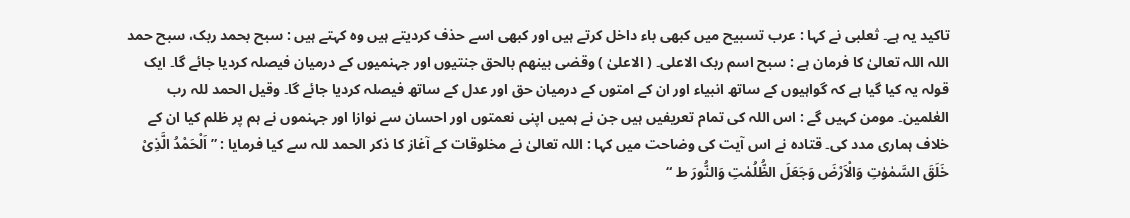تاکید یہ ہے۔ ثعلبی نے کہا : عرب تسبیح میں کبھی باء داخل کرتے ہیں اور کبھی اسے حذف کردیتے ہیں وہ کہتے ہیں : سبح بحمد ربک، سبح حمد اللہ اللہ تعالیٰ کا فرمان ہے : سبح اسم ربک الاعلی۔ ( الاعلیٰ ) وقضی بینھم بالحق جنتیوں اور جہنمیوں کے درمیان فیصلہ کردیا جائے گا۔ ایک قولہ یہ کیا گیا ہے کہ گواہیوں کے ساتھ انبیاء اور ان کے امتوں کے درمیان حق اور عدل کے ساتھ فیصلہ کردیا جائے گا۔ وقیل الحمد للہ رب العٰلمین۔ مومن کہیں گے : اس اللہ کی تمام تعریفیں ہیں جن نے ہمیں اپنی نعمتوں اور احسان سے نوازا اور جہنموں نے ہم پر ظلم کیا ان کے خلاف ہماری مدد کی۔ قتادہ نے اس آیت کی وضاحت میں کہا : اللہ تعالیٰ نے مخلوقات کے آغاز کا ذکر الحمد للہ سے کیا فرمایا : ” اَلْحَمْدُ الَّذِیْ خَلَقَ السَّمٰوٰتِ وَالْاَرْضَ وَجَعَلَ الظُّلُمٰتِ وَالنُّورَ ط “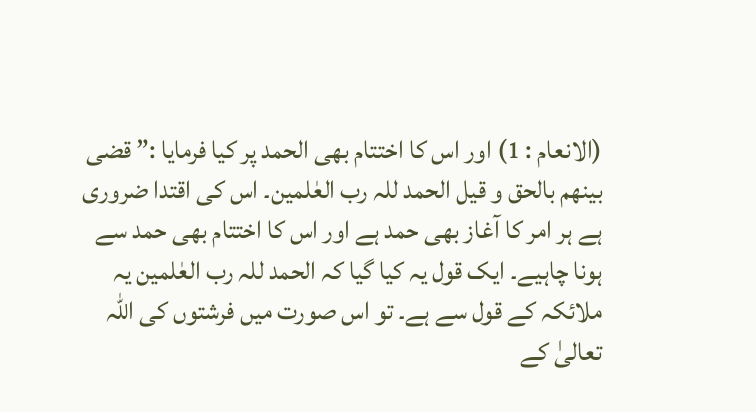(الانعام : 1) اور اس کا اختتام بھی الحمد پر کیا فرمایا :” قضی بینھم بالحق و قیل الحمد للہ رب العٰلمین۔ اس کی اقتدا ضروری ہے ہر امر کا آغاز بھی حمد ہے اور اس کا اختتام بھی حمد سے ہونا چاہیے۔ ایک قول یہ کیا گیا کہ الحمد للہ رب العٰلمین یہ ملائکہ کے قول سے ہے۔ تو اس صورت میں فرشتوں کی اللہ تعالیٰ کے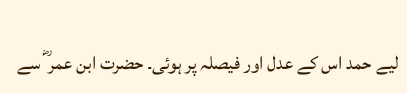لیے حمد اس کے عدل اور فیصلہ پر ہوئی۔ حضرت ابن عمر ؓ سے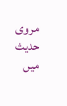مروی حدیث میں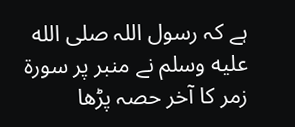ہے کہ رسول اللہ صلى الله عليه وسلم نے منبر پر سورة زمر کا آخر حصہ پڑھا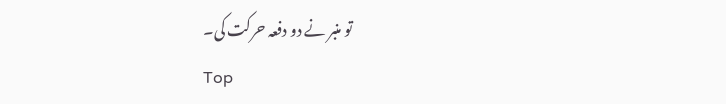تو منبر نے دو دفعہ حرکت کی۔
Top